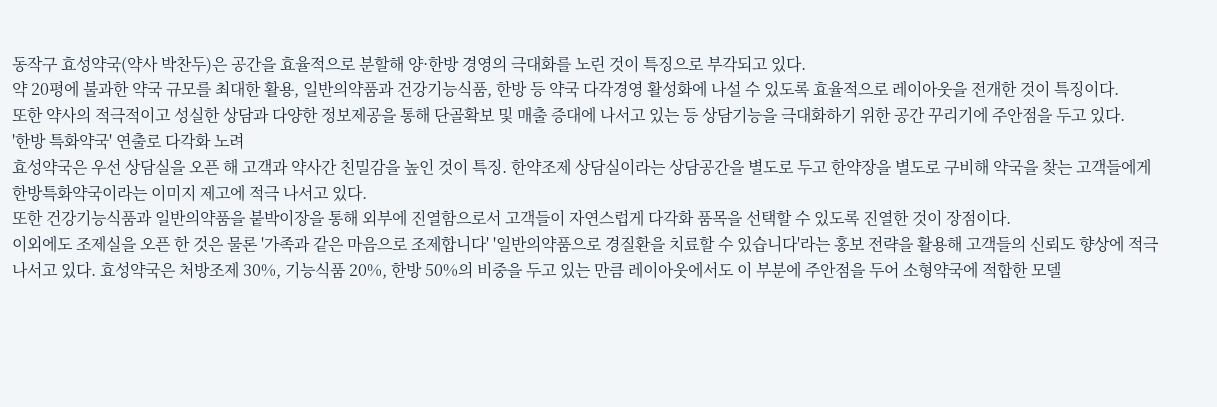동작구 효성약국(약사 박찬두)은 공간을 효율적으로 분할해 양·한방 경영의 극대화를 노린 것이 특징으로 부각되고 있다.
약 20평에 불과한 약국 규모를 최대한 활용, 일반의약품과 건강기능식품, 한방 등 약국 다각경영 활성화에 나설 수 있도록 효율적으로 레이아웃을 전개한 것이 특징이다.
또한 약사의 적극적이고 성실한 상담과 다양한 정보제공을 통해 단골확보 및 매출 증대에 나서고 있는 등 상담기능을 극대화하기 위한 공간 꾸리기에 주안점을 두고 있다.
'한방 특화약국' 연출로 다각화 노려
효성약국은 우선 상담실을 오픈 해 고객과 약사간 친밀감을 높인 것이 특징. 한약조제 상담실이라는 상담공간을 별도로 두고 한약장을 별도로 구비해 약국을 찾는 고객들에게 한방특화약국이라는 이미지 제고에 적극 나서고 있다.
또한 건강기능식품과 일반의약품을 붙박이장을 통해 외부에 진열함으로서 고객들이 자연스럽게 다각화 품목을 선택할 수 있도록 진열한 것이 장점이다.
이외에도 조제실을 오픈 한 것은 물론 '가족과 같은 마음으로 조제합니다' '일반의약품으로 경질환을 치료할 수 있습니다'라는 홍보 전략을 활용해 고객들의 신뢰도 향상에 적극 나서고 있다. 효성약국은 처방조제 30%, 기능식품 20%, 한방 50%의 비중을 두고 있는 만큼 레이아웃에서도 이 부분에 주안점을 두어 소형약국에 적합한 모델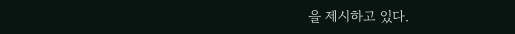을 제시하고 있다.